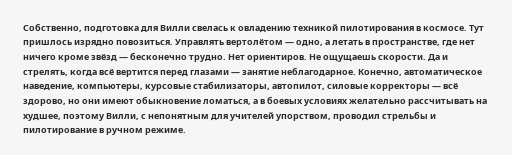Собственно, подготовка для Вилли свелась к овладению техникой пилотирования в космосе. Тут пришлось изрядно повозиться. Управлять вертолётом — одно, а летать в пространстве, где нет ничего кроме звёзд — бесконечно трудно. Нет ориентиров. Не ощущаешь скорости. Да и стрелять, когда всё вертится перед глазами — занятие неблагодарное. Конечно, автоматическое наведение, компьютеры, курсовые стабилизаторы, автопилот, силовые корректоры — всё здорово, но они имеют обыкновение ломаться, а в боевых условиях желательно рассчитывать на худшее, поэтому Вилли, с непонятным для учителей упорством, проводил стрельбы и пилотирование в ручном режиме.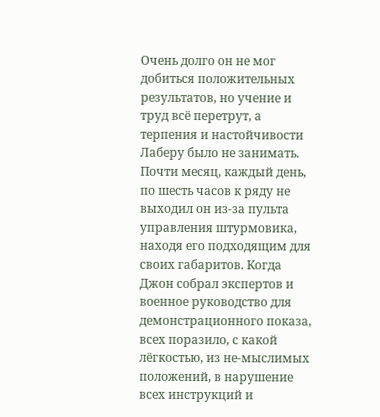Очень долго он не мог добиться положительных результатов, но учение и труд всё перетрут, а терпения и настойчивости Лаберу было не занимать. Почти месяц, каждый день, по шесть часов к ряду не выходил он из-за пульта управления штурмовика, находя его подходящим для своих габаритов. Когда Джон собрал экспертов и военное руководство для демонстрационного показа, всех поразило, с какой лёгкостью, из не-мыслимых положений, в нарушение всех инструкций и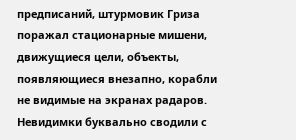предписаний, штурмовик Гриза поражал стационарные мишени, движущиеся цели, объекты, появляющиеся внезапно, корабли не видимые на экранах радаров. Невидимки буквально сводили с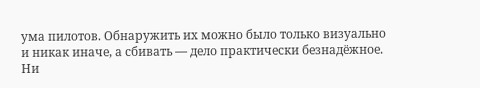ума пилотов. Обнаружить их можно было только визуально и никак иначе, а сбивать — дело практически безнадёжное. Ни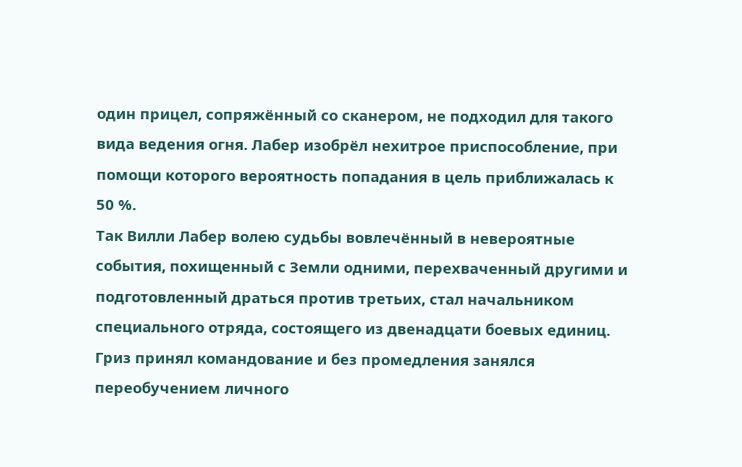один прицел, сопряжённый со сканером, не подходил для такого вида ведения огня. Лабер изобрёл нехитрое приспособление, при помощи которого вероятность попадания в цель приближалась к 50 %.
Так Вилли Лабер волею судьбы вовлечённый в невероятные события, похищенный с Земли одними, перехваченный другими и подготовленный драться против третьих, стал начальником специального отряда, состоящего из двенадцати боевых единиц.
Гриз принял командование и без промедления занялся переобучением личного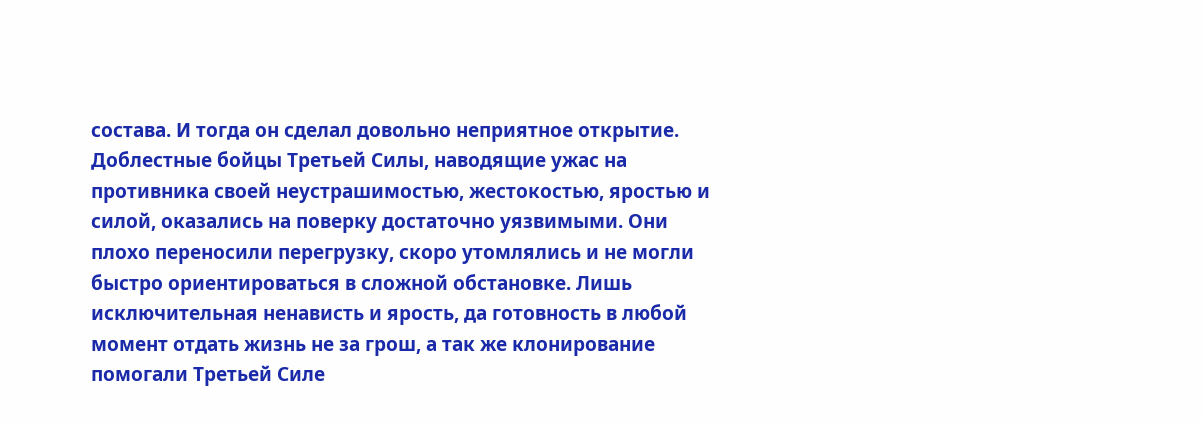состава. И тогда он сделал довольно неприятное открытие. Доблестные бойцы Третьей Силы, наводящие ужас на противника своей неустрашимостью, жестокостью, яростью и силой, оказались на поверку достаточно уязвимыми. Они плохо переносили перегрузку, скоро утомлялись и не могли быстро ориентироваться в сложной обстановке. Лишь исключительная ненависть и ярость, да готовность в любой момент отдать жизнь не за грош, а так же клонирование помогали Третьей Силе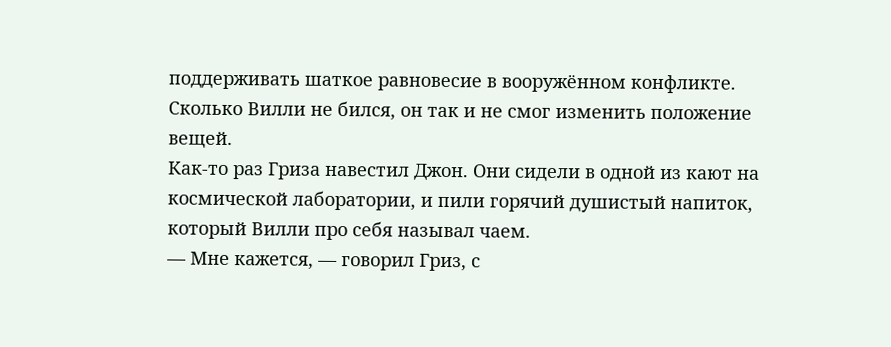поддерживать шаткое равновесие в вооружённом конфликте. Сколько Вилли не бился, он так и не смог изменить положение вещей.
Как-то раз Гриза навестил Джон. Они сидели в одной из кают на космической лаборатории, и пили горячий душистый напиток, который Вилли про себя называл чаем.
— Мне кажется, — говорил Гриз, с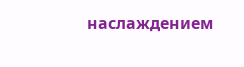наслаждением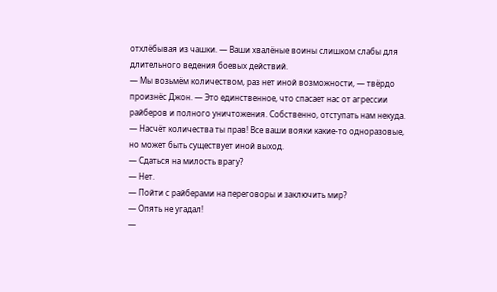отхлёбывая из чашки. — Ваши хвалёные воины слишком слабы для длительного ведения боевых действий.
— Мы возьмём количеством, раз нет иной возможности, — твёрдо произнёс Джон. — Это единственное, что спасает нас от агрессии райберов и полного уничтожения. Собственно, отступать нам некуда.
— Насчёт количества ты прав! Все ваши вояки какие-то одноразовые, но может быть существует иной выход.
— Сдаться на милость врагу?
— Нет.
— Пойти с райберами на переговоры и заключить мир?
— Опять не угадал!
—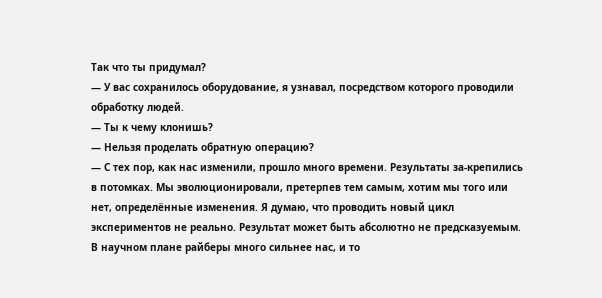Так что ты придумал?
— У вас сохранилось оборудование, я узнавал, посредством которого проводили обработку людей.
— Ты к чему клонишь?
— Нельзя проделать обратную операцию?
— С тех пор, как нас изменили, прошло много времени. Результаты за-крепились в потомках. Мы эволюционировали, претерпев тем самым, хотим мы того или нет, определённые изменения. Я думаю, что проводить новый цикл экспериментов не реально. Результат может быть абсолютно не предсказуемым. В научном плане райберы много сильнее нас, и то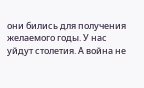они бились для получения желаемого годы. У нас уйдут столетия. А война не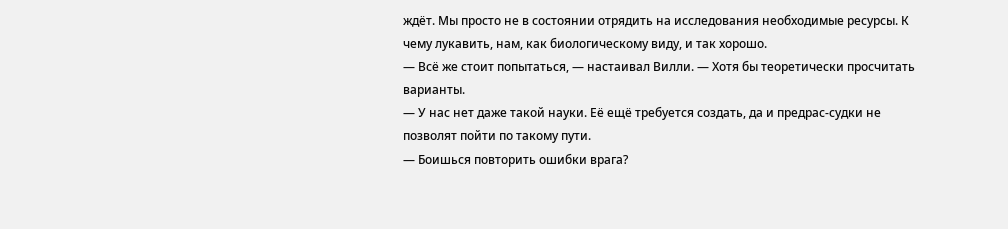ждёт. Мы просто не в состоянии отрядить на исследования необходимые ресурсы. К чему лукавить, нам, как биологическому виду, и так хорошо.
— Всё же стоит попытаться, — настаивал Вилли. — Хотя бы теоретически просчитать варианты.
— У нас нет даже такой науки. Её ещё требуется создать, да и предрас-судки не позволят пойти по такому пути.
— Боишься повторить ошибки врага?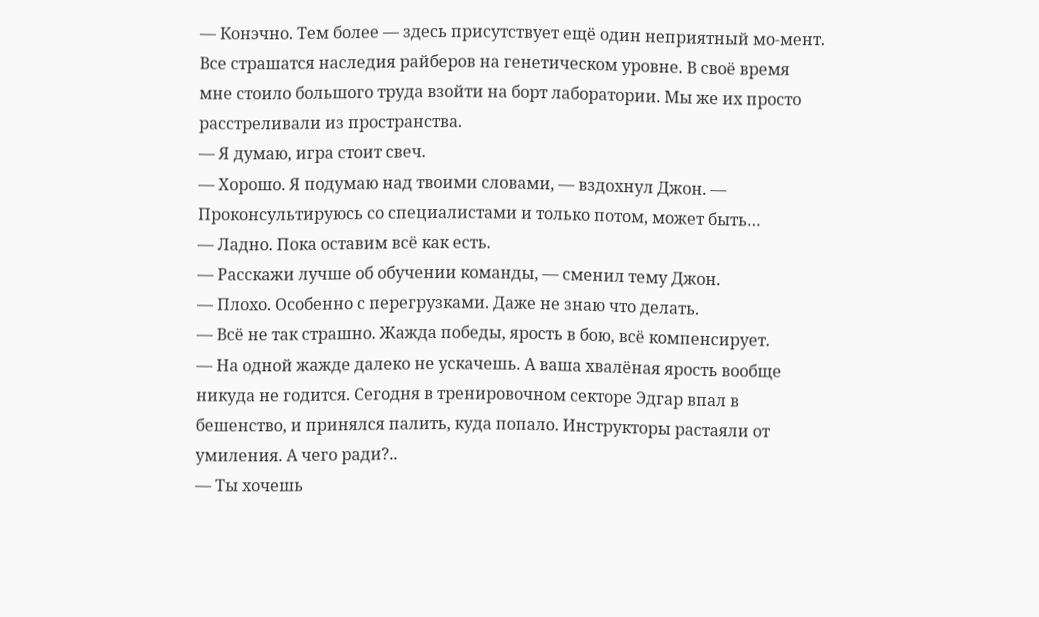— Конэчно. Тем более — здесь присутствует ещё один неприятный мо-мент. Все страшатся наследия райберов на генетическом уровне. В своё время мне стоило большого труда взойти на борт лаборатории. Мы же их просто расстреливали из пространства.
— Я думаю, игра стоит свеч.
— Хорошо. Я подумаю над твоими словами, — вздохнул Джон. — Проконсультируюсь со специалистами и только потом, может быть…
— Ладно. Пока оставим всё как есть.
— Расскажи лучше об обучении команды, — сменил тему Джон.
— Плохо. Особенно с перегрузками. Даже не знаю что делать.
— Всё не так страшно. Жажда победы, ярость в бою, всё компенсирует.
— На одной жажде далеко не ускачешь. А ваша хвалёная ярость вообще никуда не годится. Сегодня в тренировочном секторе Эдгар впал в бешенство, и принялся палить, куда попало. Инструкторы растаяли от умиления. А чего ради?..
— Ты хочешь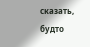сказать, будто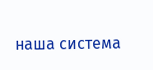наша система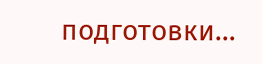подготовки…